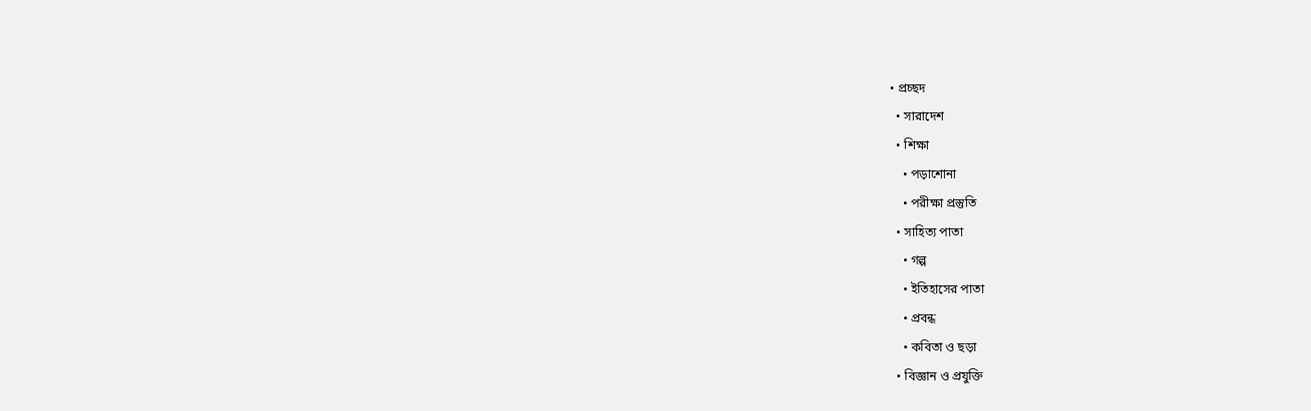• প্রচ্ছদ
  • সারাদেশ
  • শিক্ষা
    • পড়াশোনা
    • পরীক্ষা প্রস্তুতি
  • সাহিত্য পাতা
    • গল্প
    • ইতিহাসের পাতা
    • প্রবন্ধ
    • কবিতা ও ছড়া
  • বিজ্ঞান ও প্রযুক্তি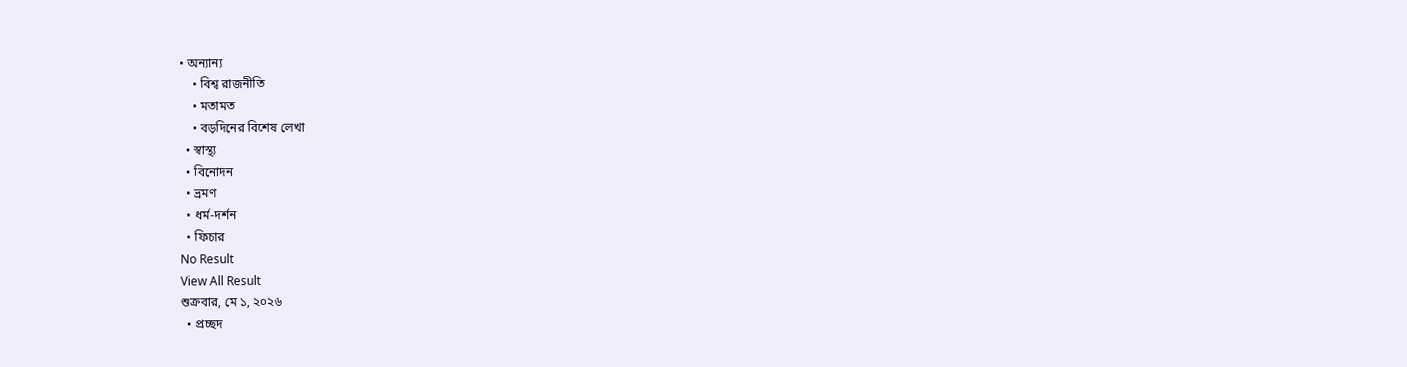• অন্যান্য
    • বিশ্ব রাজনীতি
    • মতামত
    • বড়দিনের বিশেষ লেখা
  • স্বাস্থ্য
  • বিনোদন
  • ভ্রমণ
  • ধর্ম-দর্শন
  • ফিচার
No Result
View All Result
শুক্রবার, মে ১, ২০২৬
  • প্রচ্ছদ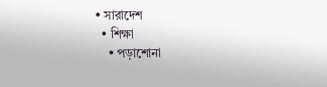• সারাদেশ
  • শিক্ষা
    • পড়াশোনা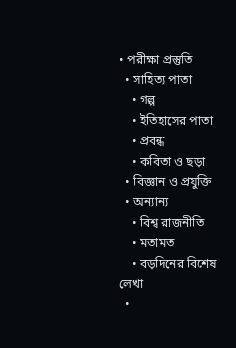• পরীক্ষা প্রস্তুতি
  • সাহিত্য পাতা
    • গল্প
    • ইতিহাসের পাতা
    • প্রবন্ধ
    • কবিতা ও ছড়া
  • বিজ্ঞান ও প্রযুক্তি
  • অন্যান্য
    • বিশ্ব রাজনীতি
    • মতামত
    • বড়দিনের বিশেষ লেখা
  •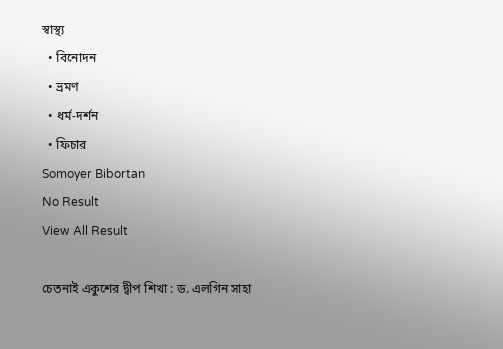স্বাস্থ্য
  • বিনোদন
  • ভ্রমণ
  • ধর্ম-দর্শন
  • ফিচার
Somoyer Bibortan
No Result
View All Result

চেতনাই একুশের দ্বীপ শিখা : ড. এলগিন সাহা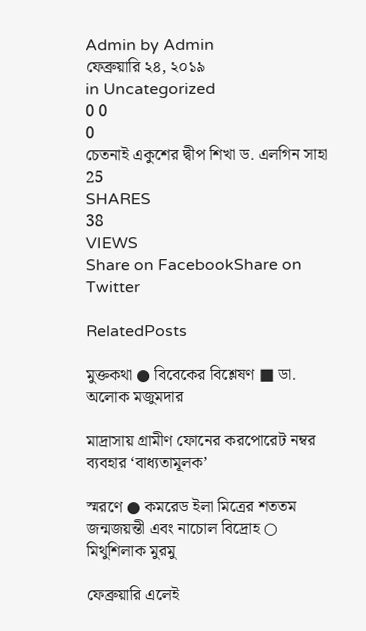Admin by Admin
ফেব্রুয়ারি ২৪, ২০১৯
in Uncategorized
0 0
0
চেতনাই একুশের দ্বীপ শিখা ড. এলগিন সাহা
25
SHARES
38
VIEWS
Share on FacebookShare on Twitter

RelatedPosts

মুক্তকথা ● বিবেকের বিশ্লেষণ ■ ডা. অলোক মজুমদার

মাদ্রাসায় গ্রামীণ ফোনের করপোরেট নম্বর ব্যবহার ‘বাধ্যতামূলক’

স্মরণে ● কমরেড ইলা মিত্রের শততম জন্মজয়ন্তী এবং নাচোল বিদ্রোহ ○ মিথুশিলাক মুরমু

ফেব্রুয়ারি এলেই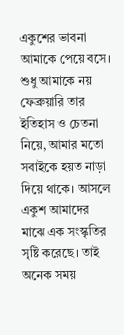একুশের ভাবনা আমাকে পেয়ে বসে। শুধু আমাকে নয় ফেব্রুয়ারি তার ইতিহাস ও চেতনা নিয়ে, আমার মতো সবাইকে হয়ত নাড়া দিয়ে থাকে। আসলে একুশ আমাদের মাঝে এক সংস্কৃতির সৃষ্টি করেছে। তাই অনেক সময়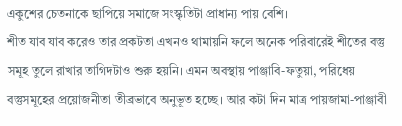একুশের চেতনাকে ছাপিয়ে সমাজে সংস্কৃতিটা প্রাধান্য পায় বেশি।
শীত যাব যাব করেও তার প্রকটতা এখনও থামায়নি ফলে অনেক পরিবারেই শীতের বস্তু সমূহ তুলে রাখার তাগিদটাও শুরু হয়নি। এমন অবস্থায় পাঞ্জাবি-ফতুয়া, পরিধেয় বস্তুসমূহের প্রয়োজনীতা তীব্রভাবে অনুভূত হচ্ছে। আর কটা দিন মাত্র পায়জামা-পাঞ্জাবী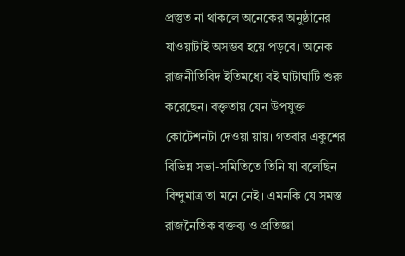প্রস্তুত না থাকলে অনেকের অনুষ্ঠানের যাওয়াটাই অসম্ভব হয়ে পড়বে। অনেক রাজনীতিবিদ ইতিমধ্যে বই ঘাটাঘাটি শুরু করেছেন। বক্তৃতায় যেন উপযুক্ত কোটেশনটা দেওয়া য়ায়। গতবার একুশের বিভিন্ন সভা-সমিতিতে তিনি যা বলেছিন বিন্দুমাত্র তা মনে নেই। এমনকি যে সমস্ত রাজনৈতিক বক্তব্য ও প্রতিজ্ঞা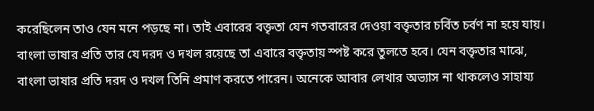করেছিলেন তাও যেন মনে পড়ছে না। তাই এবারের বক্তৃতা যেন গতবারের দেওয়া বক্তৃতার চর্বিত চর্বণ না হয়ে যায়। বাংলা ভাষার প্রতি তার যে দরদ ও দখল রয়েছে তা এবারে বক্তৃতায় স্পষ্ট করে তুলতে হবে। যেন বক্তৃতার মাঝে, বাংলা ভাষার প্রতি দরদ ও দখল তিনি প্রমাণ করতে পারেন। অনেকে আবার লেখার অভ্যাস না থাকলেও সাহায্য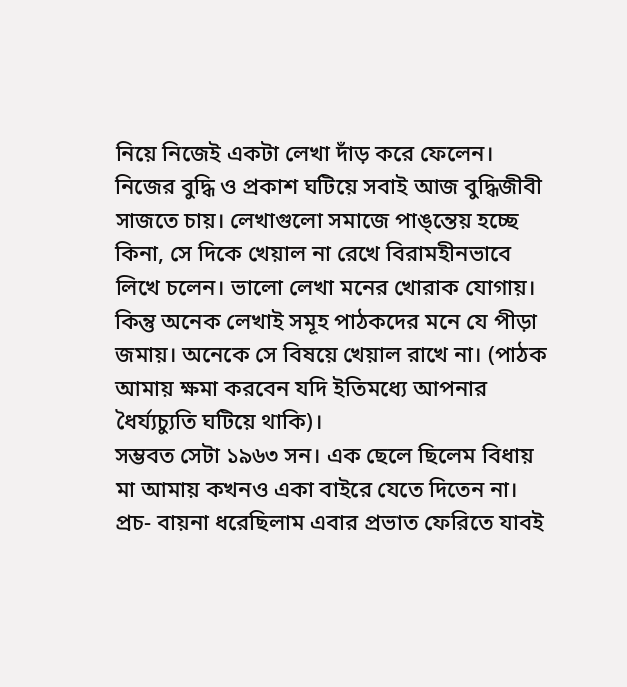নিয়ে নিজেই একটা লেখা দাঁড় করে ফেলেন। নিজের বুদ্ধি ও প্রকাশ ঘটিয়ে সবাই আজ বুদ্ধিজীবী সাজতে চায়। লেখাগুলো সমাজে পাঙ্ন্তেয় হচ্ছে কিনা, সে দিকে খেয়াল না রেখে বিরামহীনভাবে লিখে চলেন। ভালো লেখা মনের খোরাক যোগায়। কিন্তু অনেক লেখাই সমূহ পাঠকদের মনে যে পীড়া জমায়। অনেকে সে বিষয়ে খেয়াল রাখে না। (পাঠক আমায় ক্ষমা করবেন যদি ইতিমধ্যে আপনার ধৈর্য্যচ্যুতি ঘটিয়ে থাকি)।
সম্ভবত সেটা ১৯৬৩ সন। এক ছেলে ছিলেম বিধায় মা আমায় কখনও একা বাইরে যেতে দিতেন না। প্রচ- বায়না ধরেছিলাম এবার প্রভাত ফেরিতে যাবই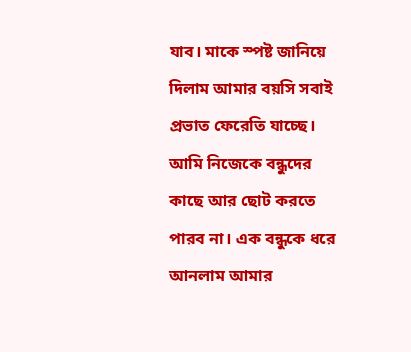যাব। মাকে স্পষ্ট জানিয়ে দিলাম আমার বয়সি সবাই প্রভাত ফেরেতি যাচ্ছে। আমি নিজেকে বন্ধুদের কাছে আর ছোট করতে পারব না। এক বন্ধুকে ধরে আনলাম আমার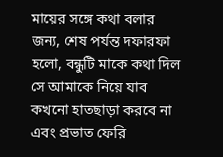মায়ের সঙ্গে কথা বলার জন্য, শেষ পর্যন্ত দফারফা হলো, বন্ধুটি মাকে কথা দিল সে আমাকে নিয়ে যাব কখনো হাতছাড়া করবে না এবং প্রভাত ফেরি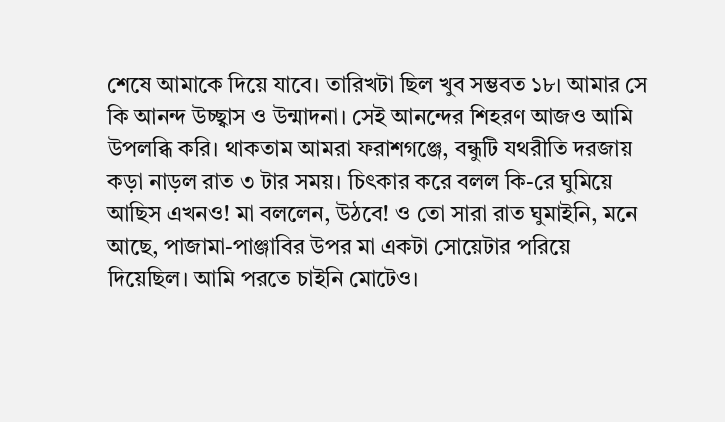শেষে আমাকে দিয়ে যাবে। তারিখটা ছিল খুব সম্ভবত ১৮। আমার সে কি আনন্দ উচ্ছ্বাস ও উন্মাদনা। সেই আনন্দের শিহরণ আজও আমি উপলব্ধি করি। থাকতাম আমরা ফরাশগঞ্জে, বন্ধুটি যথরীতি দরজায় কড়া নাড়ল রাত ৩ টার সময়। চিৎকার করে বলল কি-রে ঘুমিয়ে আছিস এখনও! মা বললেন, উঠবে! ও তো সারা রাত ঘুমাইনি, মনে আছে, পাজামা-পাঞ্জাবির উপর মা একটা সোয়েটার পরিয়ে দিয়েছিল। আমি পরতে চাইনি মোটেও।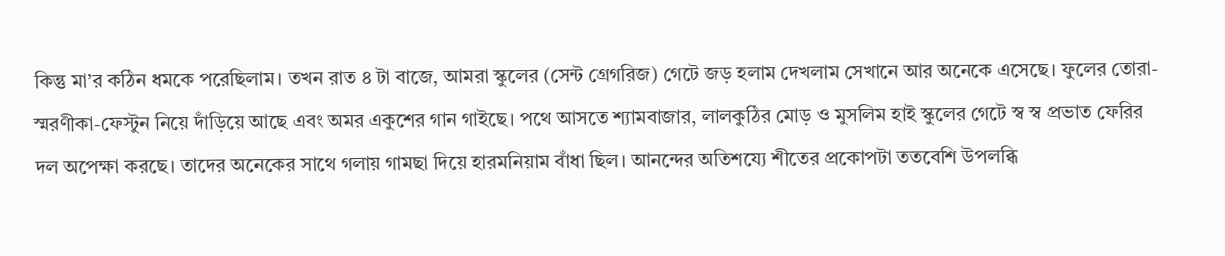কিন্তু মা’র কঠিন ধমকে পরেছিলাম। তখন রাত ৪ টা বাজে, আমরা স্কুলের (সেন্ট গ্রেগরিজ) গেটে জড় হলাম দেখলাম সেখানে আর অনেকে এসেছে। ফুলের তোরা-স্মরণীকা-ফেস্টুন নিয়ে দাঁড়িয়ে আছে এবং অমর একুশের গান গাইছে। পথে আসতে শ্যামবাজার, লালকুঠির মোড় ও মুসলিম হাই স্কুলের গেটে স্ব স্ব প্রভাত ফেরির দল অপেক্ষা করছে। তাদের অনেকের সাথে গলায় গামছা দিয়ে হারমনিয়াম বাঁধা ছিল। আনন্দের অতিশয্যে শীতের প্রকোপটা ততবেশি উপলব্ধি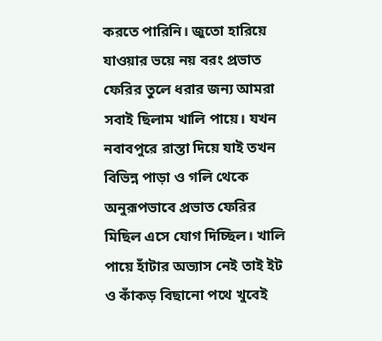করতে পারিনি। জুতো হারিয়ে যাওয়ার ভয়ে নয় বরং প্রভাত ফেরির তুলে ধরার জন্য আমরা সবাই ছিলাম খালি পায়ে। যখন নবাবপুরে রাস্তা দিয়ে যাই তখন বিভিন্ন পাড়া ও গলি থেকে অনুরূপভাবে প্রভাত ফেরির মিছিল এসে যোগ দিচ্ছিল। খালি পায়ে হাঁটার অভ্যাস নেই তাই ইট ও কাঁকড় বিছানো পথে খুবেই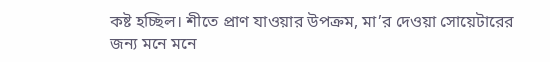কষ্ট হচ্ছিল। শীতে প্রাণ যাওয়ার উপক্রম, মা’র দেওয়া সোয়েটারের জন্য মনে মনে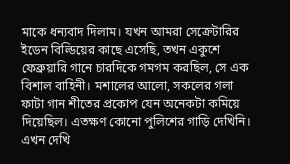মাকে ধন্যবাদ দিলাম। যখন আমরা সেক্রেটারির ইডেন বিল্ডিয়ের কাছে এসেছি, তখন একুশে ফেব্রুয়ারি গানে চারদিকে গমগম করছিল, সে এক বিশাল বাহিনী। মশালের আলো, সকলের গলা ফাটা গান শীতের প্রকোপ যেন অনেকটা কমিয়ে দিয়েছিল। এতক্ষণ কোনো পুলিশের গাড়ি দেখিনি। এখন দেখি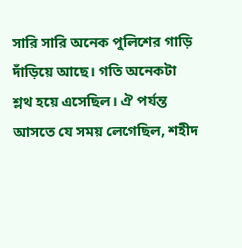সারি সারি অনেক পুলিশের গাড়ি দাঁড়িয়ে আছে। গতি অনেকটা শ্লথ হয়ে এসেছিল। ঐ পর্যন্ত আসতে যে সময় লেগেছিল, শহীদ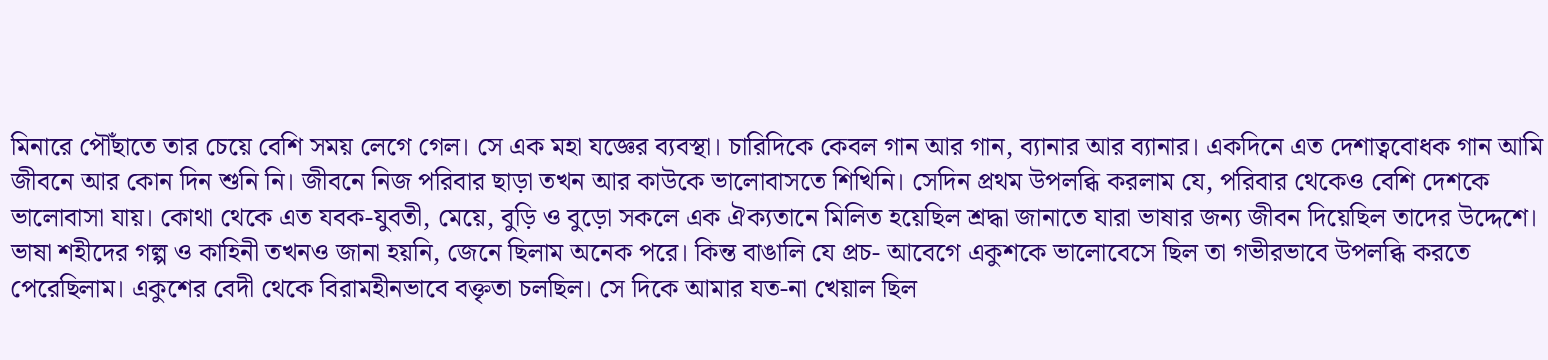মিনারে পৌঁছাতে তার চেয়ে বেশি সময় লেগে গেল। সে এক মহা যজ্ঞের ব্যবস্থা। চারিদিকে কেবল গান আর গান, ব্যানার আর ব্যানার। একদিনে এত দেশাত্ববোধক গান আমি জীবনে আর কোন দিন শুনি নি। জীবনে নিজ পরিবার ছাড়া তখন আর কাউকে ভালোবাসতে শিখিনি। সেদিন প্রথম উপলব্ধি করলাম যে, পরিবার থেকেও বেশি দেশকে ভালোবাসা যায়। কোথা থেকে এত যবক-যুবতী, মেয়ে, বুড়ি ও বুড়ো সকলে এক ঐক্যতানে মিলিত হয়েছিল শ্রদ্ধা জানাতে যারা ভাষার জন্য জীবন দিয়েছিল তাদের উদ্দেশে। ভাষা শহীদের গল্প ও কাহিনী তখনও জানা হয়নি, জেনে ছিলাম অনেক পরে। কিন্ত বাঙালি যে প্রচ- আবেগে একুশকে ভালোবেসে ছিল তা গভীরভাবে উপলব্ধি করতে পেরেছিলাম। একুশের বেদী থেকে বিরামহীনভাবে বক্তৃতা চলছিল। সে দিকে আমার যত-না খেয়াল ছিল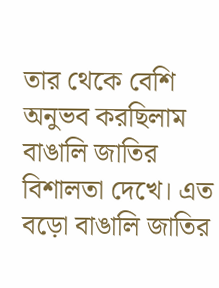তার থেকে বেশি অনুভব করছিলাম বাঙালি জাতির বিশালতা দেখে। এত বড়ো বাঙালি জাতির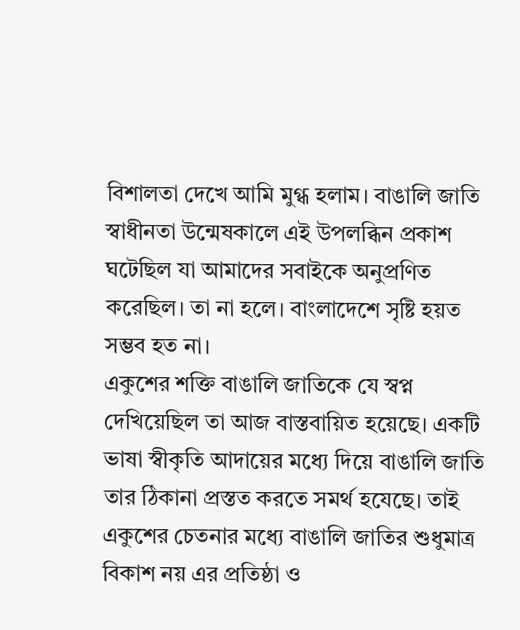বিশালতা দেখে আমি মুগ্ধ হলাম। বাঙালি জাতি স্বাধীনতা উন্মেষকালে এই উপলব্ধিন প্রকাশ ঘটেছিল যা আমাদের সবাইকে অনুপ্রণিত করেছিল। তা না হলে। বাংলাদেশে সৃষ্টি হয়ত সম্ভব হত না।
একুশের শক্তি বাঙালি জাতিকে যে স্বপ্ন দেখিয়েছিল তা আজ বাস্তবায়িত হয়েছে। একটি ভাষা স্বীকৃতি আদায়ের মধ্যে দিয়ে বাঙালি জাতি তার ঠিকানা প্রস্তত করতে সমর্থ হযেছে। তাই একুশের চেতনার মধ্যে বাঙালি জাতির শুধুমাত্র বিকাশ নয় এর প্রতিষ্ঠা ও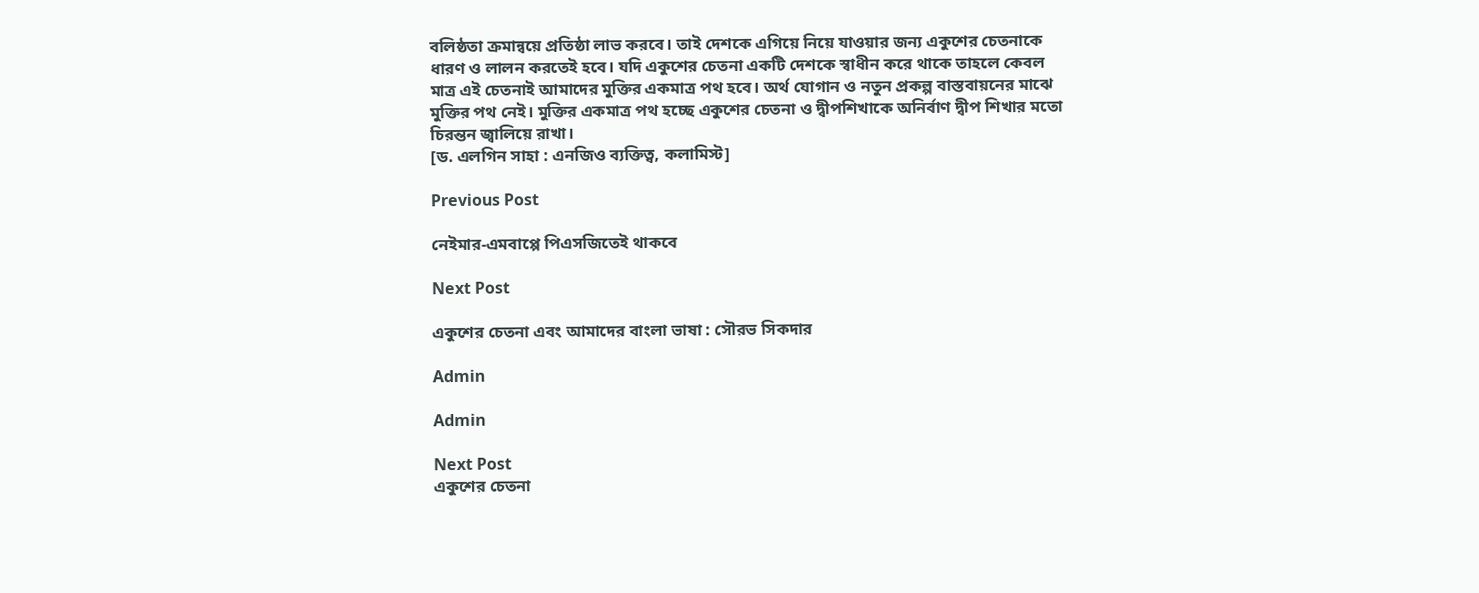বলিষ্ঠতা ক্রমান্বয়ে প্রতিষ্ঠা লাভ করবে। তাই দেশকে এগিয়ে নিয়ে যাওয়ার জন্য একুশের চেতনাকে ধারণ ও লালন করতেই হবে। যদি একুশের চেতনা একটি দেশকে স্বাধীন করে থাকে তাহলে কেবল মাত্র এই চেতনাই আমাদের মুক্তির একমাত্র পথ হবে। অর্থ যোগান ও নতুন প্রকল্প বাস্তবায়নের মাঝে মুক্তির পথ নেই। মুক্তির একমাত্র পথ হচ্ছে একুশের চেতনা ও দ্বীপশিখাকে অনির্বাণ দ্বীপ শিখার মতো চিরন্তন জ্বালিয়ে রাখা।
[ড. এলগিন সাহা : এনজিও ব্যক্তিত্ব, কলামিস্ট]

Previous Post

নেইমার-এমবাপ্পে পিএসজিতেই থাকবে

Next Post

একুশের চেতনা এবং আমাদের বাংলা ভাষা : সৌরভ সিকদার

Admin

Admin

Next Post
একুশের চেতনা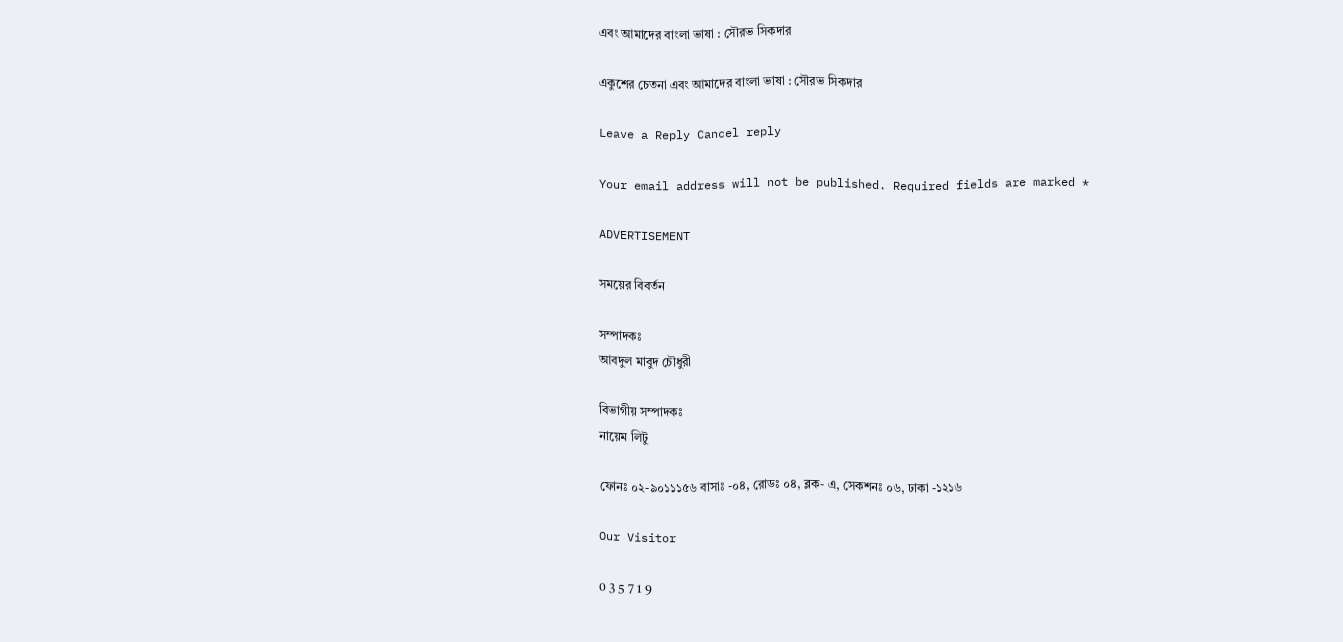এবং আমাদের বাংলা ভাষা : সৌরভ সিকদার

একুশের চেতনা এবং আমাদের বাংলা ভাষা : সৌরভ সিকদার

Leave a Reply Cancel reply

Your email address will not be published. Required fields are marked *

ADVERTISEMENT

সময়ের বিবর্তন

সম্পাদকঃ
আবদুল মাবুদ চৌধুরী

বিভাগীয় সম্পাদকঃ
নায়েম লিটু

ফোনঃ ০২-৯০১১১৫৬ বাসাঃ -০৪, রোডঃ ০৪, ব্লক- এ, সেকশনঃ ০৬, ঢাকা -১২১৬

Our Visitor

0 3 5 7 1 9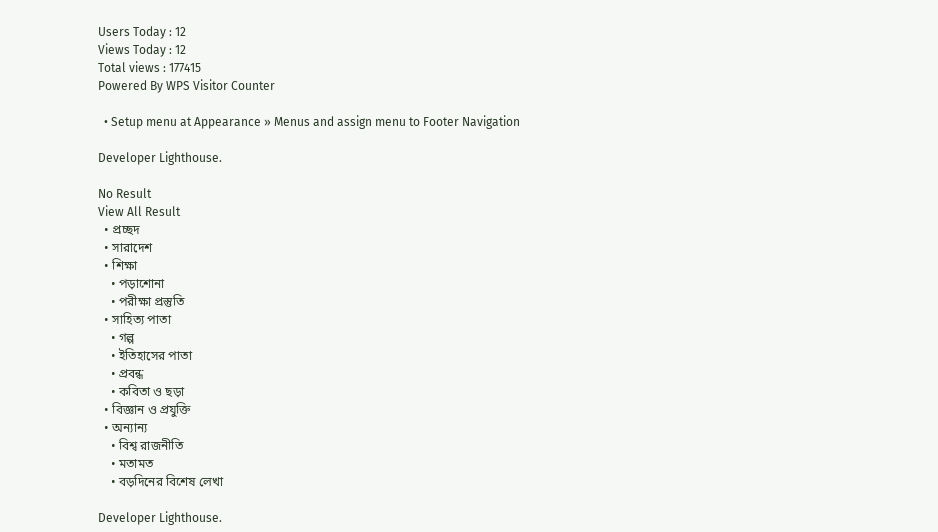Users Today : 12
Views Today : 12
Total views : 177415
Powered By WPS Visitor Counter

  • Setup menu at Appearance » Menus and assign menu to Footer Navigation

Developer Lighthouse.

No Result
View All Result
  • প্রচ্ছদ
  • সারাদেশ
  • শিক্ষা
    • পড়াশোনা
    • পরীক্ষা প্রস্তুতি
  • সাহিত্য পাতা
    • গল্প
    • ইতিহাসের পাতা
    • প্রবন্ধ
    • কবিতা ও ছড়া
  • বিজ্ঞান ও প্রযুক্তি
  • অন্যান্য
    • বিশ্ব রাজনীতি
    • মতামত
    • বড়দিনের বিশেষ লেখা

Developer Lighthouse.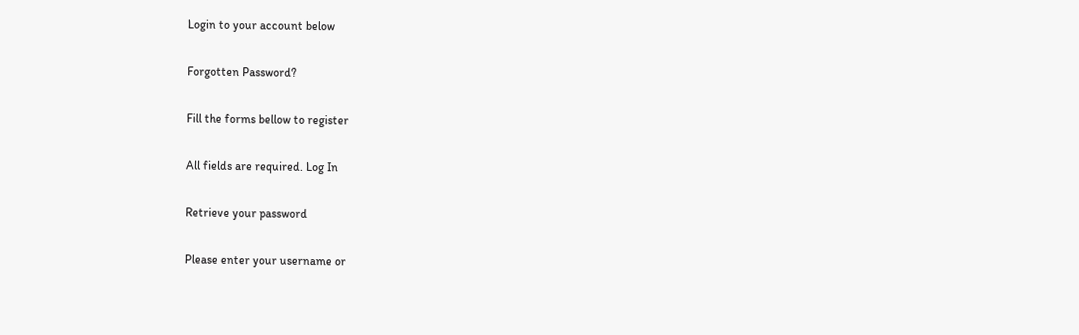Login to your account below

Forgotten Password?

Fill the forms bellow to register

All fields are required. Log In

Retrieve your password

Please enter your username or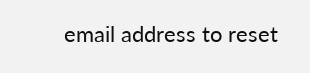email address to reset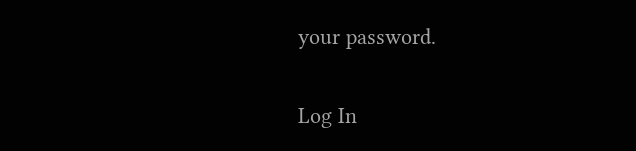your password.

Log In